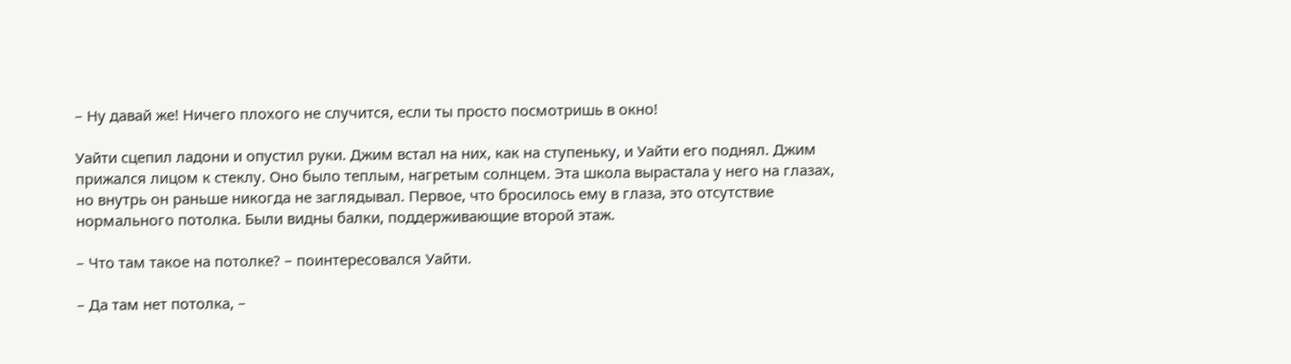– Ну давай же! Ничего плохого не случится, если ты просто посмотришь в окно!

Уайти сцепил ладони и опустил руки. Джим встал на них, как на ступеньку, и Уайти его поднял. Джим прижался лицом к стеклу. Оно было теплым, нагретым солнцем. Эта школа вырастала у него на глазах, но внутрь он раньше никогда не заглядывал. Первое, что бросилось ему в глаза, это отсутствие нормального потолка. Были видны балки, поддерживающие второй этаж.

– Что там такое на потолке? – поинтересовался Уайти.

– Да там нет потолка, –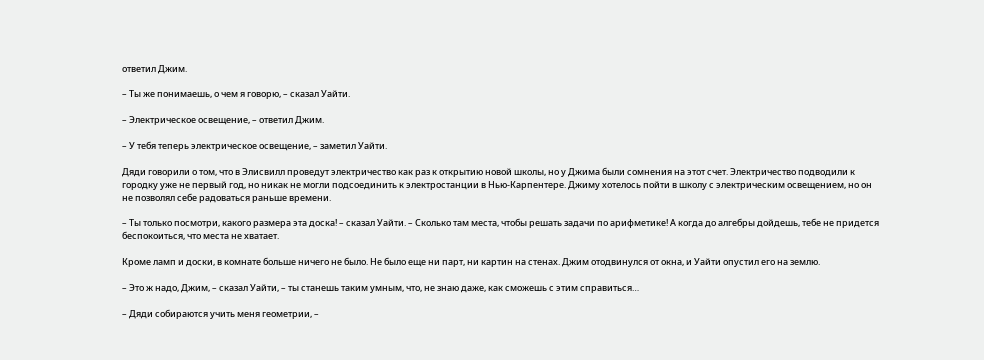ответил Джим.

– Ты же понимаешь, о чем я говорю, – сказал Уайти.

– Электрическое освещение, – ответил Джим.

– У тебя теперь электрическое освещение, – заметил Уайти.

Дяди говорили о том, что в Элисвилл проведут электричество как раз к открытию новой школы, но у Джима были сомнения на этот счет. Электричество подводили к городку уже не первый год, но никак не могли подсоединить к электростанции в Нью-Карпентере. Джиму хотелось пойти в школу с электрическим освещением, но он не позволял себе радоваться раньше времени.

– Ты только посмотри, какого размера эта доска! – сказал Уайти. – Сколько там места, чтобы решать задачи по арифметике! А когда до алгебры дойдешь, тебе не придется беспокоиться, что места не хватает.

Кроме ламп и доски, в комнате больше ничего не было. Не было еще ни парт, ни картин на стенах. Джим отодвинулся от окна, и Уайти опустил его на землю.

– Это ж надо, Джим, – сказал Уайти, – ты станешь таким умным, что, не знаю даже, как сможешь с этим справиться…

– Дяди собираются учить меня геометрии, –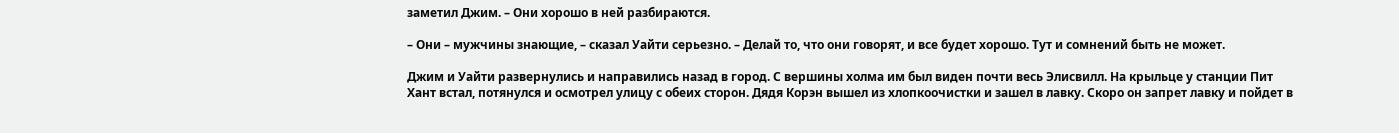заметил Джим. – Они хорошо в ней разбираются.

– Они – мужчины знающие, – сказал Уайти серьезно. – Делай то, что они говорят, и все будет хорошо. Тут и сомнений быть не может.

Джим и Уайти развернулись и направились назад в город. С вершины холма им был виден почти весь Элисвилл. На крыльце у станции Пит Хант встал, потянулся и осмотрел улицу с обеих сторон. Дядя Корэн вышел из хлопкоочистки и зашел в лавку. Скоро он запрет лавку и пойдет в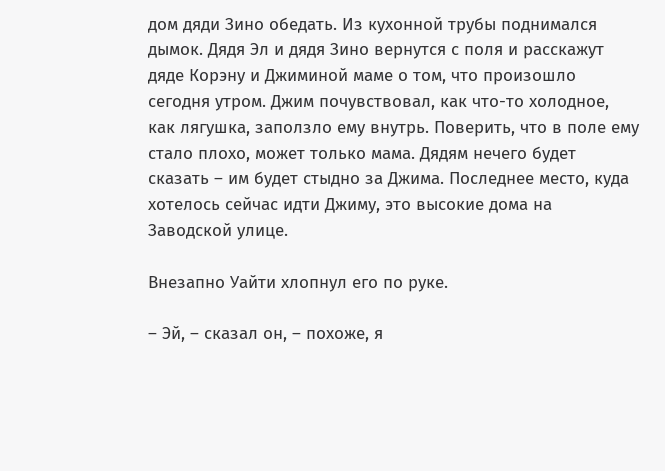дом дяди Зино обедать. Из кухонной трубы поднимался дымок. Дядя Эл и дядя Зино вернутся с поля и расскажут дяде Корэну и Джиминой маме о том, что произошло сегодня утром. Джим почувствовал, как что-то холодное, как лягушка, заползло ему внутрь. Поверить, что в поле ему стало плохо, может только мама. Дядям нечего будет сказать – им будет стыдно за Джима. Последнее место, куда хотелось сейчас идти Джиму, это высокие дома на Заводской улице.

Внезапно Уайти хлопнул его по руке.

– Эй, – сказал он, – похоже, я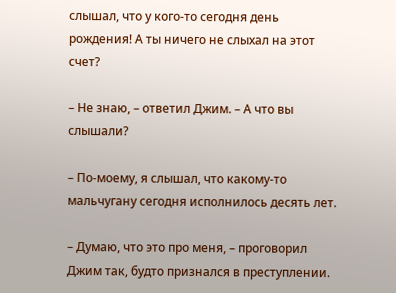слышал, что у кого-то сегодня день рождения! А ты ничего не слыхал на этот счет?

– Не знаю, – ответил Джим. – А что вы слышали?

– По-моему, я слышал, что какому-то мальчугану сегодня исполнилось десять лет.

– Думаю, что это про меня, – проговорил Джим так, будто признался в преступлении.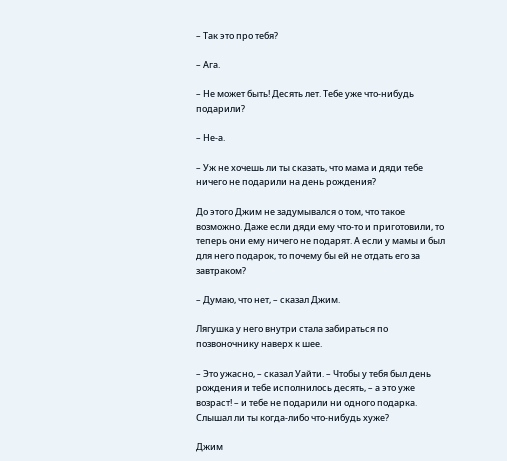– Так это про тебя?

– Ага.

– Не может быть! Десять лет. Тебе уже что-нибудь подарили?

– Не-а.

– Уж не хочешь ли ты сказать, что мама и дяди тебе ничего не подарили на день рождения?

До этого Джим не задумывался о том, что такое возможно. Даже если дяди ему что-то и приготовили, то теперь они ему ничего не подарят. А если у мамы и был для него подарок, то почему бы ей не отдать его за завтраком?

– Думаю, что нет, – сказал Джим.

Лягушка у него внутри стала забираться по позвоночнику наверх к шее.

– Это ужасно, – сказал Уайти. – Чтобы у тебя был день рождения и тебе исполнилось десять, – а это уже возраст! – и тебе не подарили ни одного подарка. Слышал ли ты когда-либо что-нибудь хуже?

Джим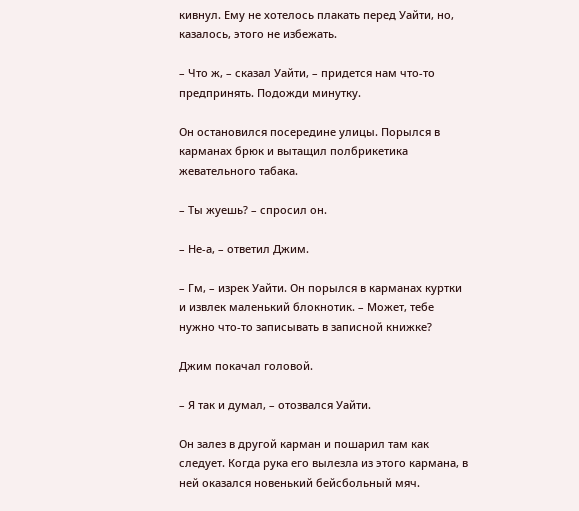кивнул. Ему не хотелось плакать перед Уайти, но, казалось, этого не избежать.

– Что ж, – сказал Уайти, – придется нам что-то предпринять. Подожди минутку.

Он остановился посередине улицы. Порылся в карманах брюк и вытащил полбрикетика жевательного табака.

– Ты жуешь? – спросил он.

– Не-а, – ответил Джим.

– Гм, – изрек Уайти. Он порылся в карманах куртки и извлек маленький блокнотик. – Может, тебе нужно что-то записывать в записной книжке?

Джим покачал головой.

– Я так и думал, – отозвался Уайти.

Он залез в другой карман и пошарил там как следует. Когда рука его вылезла из этого кармана, в ней оказался новенький бейсбольный мяч.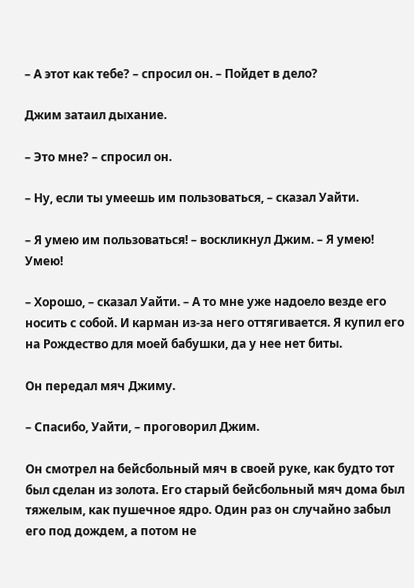– А этот как тебе? – спросил он. – Пойдет в дело?

Джим затаил дыхание.

– Это мне? – спросил он.

– Ну, если ты умеешь им пользоваться, – сказал Уайти.

– Я умею им пользоваться! – воскликнул Джим. – Я умею! Умею!

– Хорошо, – сказал Уайти. – А то мне уже надоело везде его носить с собой. И карман из-за него оттягивается. Я купил его на Рождество для моей бабушки, да у нее нет биты.

Он передал мяч Джиму.

– Спасибо, Уайти, – проговорил Джим.

Он смотрел на бейсбольный мяч в своей руке, как будто тот был сделан из золота. Его старый бейсбольный мяч дома был тяжелым, как пушечное ядро. Один раз он случайно забыл его под дождем, а потом не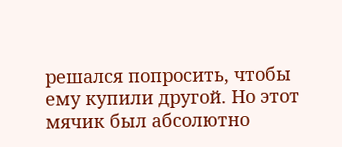решался попросить, чтобы ему купили другой. Но этот мячик был абсолютно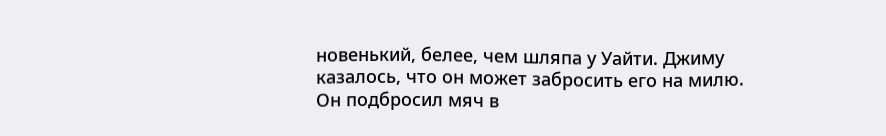новенький, белее, чем шляпа у Уайти. Джиму казалось, что он может забросить его на милю. Он подбросил мяч в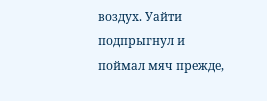воздух. Уайти подпрыгнул и поймал мяч прежде,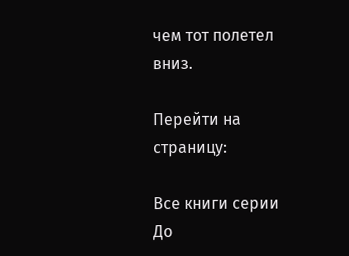чем тот полетел вниз.

Перейти на страницу:

Все книги серии До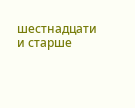шестнадцати и старше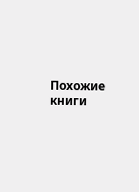Похожие книги